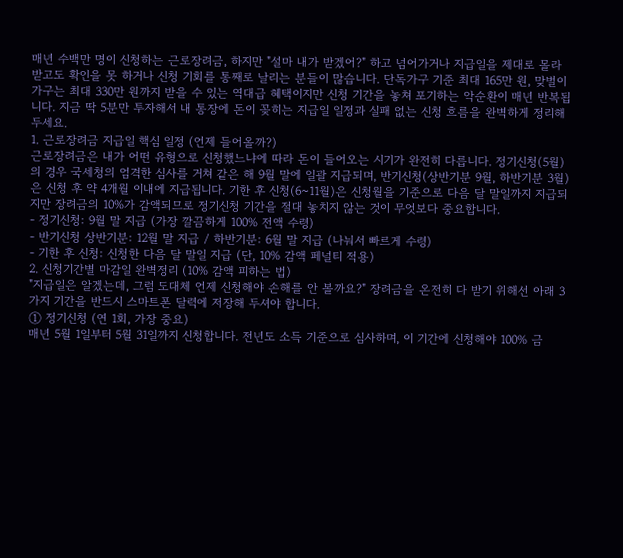매년 수백만 명이 신청하는 근로장려금, 하지만 "설마 내가 받겠어?" 하고 넘어가거나 지급일을 제대로 몰라 받고도 확인을 못 하거나 신청 기회를 통째로 날리는 분들이 많습니다. 단독가구 기준 최대 165만 원, 맞벌이가구는 최대 330만 원까지 받을 수 있는 역대급 혜택이지만 신청 기간을 놓쳐 포기하는 악순환이 매년 반복됩니다. 지금 딱 5분만 투자해서 내 통장에 돈이 꽂히는 지급일 일정과 실패 없는 신청 흐름을 완벽하게 정리해 두세요.
1. 근로장려금 지급일 핵심 일정 (언제 들어올까?)
근로장려금은 내가 어떤 유형으로 신청했느냐에 따라 돈이 들어오는 시기가 완전히 다릅니다. 정기신청(5월)의 경우 국세청의 엄격한 심사를 거쳐 같은 해 9월 말에 일괄 지급되며, 반기신청(상반기분 9월, 하반기분 3월)은 신청 후 약 4개월 이내에 지급됩니다. 기한 후 신청(6~11월)은 신청월을 기준으로 다음 달 말일까지 지급되지만 장려금의 10%가 감액되므로 정기신청 기간을 절대 놓치지 않는 것이 무엇보다 중요합니다.
- 정기신청: 9월 말 지급 (가장 깔끔하게 100% 전액 수령)
- 반기신청 상반기분: 12월 말 지급 / 하반기분: 6월 말 지급 (나눠서 빠르게 수령)
- 기한 후 신청: 신청한 다음 달 말일 지급 (단, 10% 감액 페널티 적용)
2. 신청기간별 마감일 완벽정리 (10% 감액 피하는 법)
"지급일은 알겠는데, 그럼 도대체 언제 신청해야 손해를 안 볼까요?" 장려금을 온전히 다 받기 위해선 아래 3가지 기간을 반드시 스마트폰 달력에 저장해 두셔야 합니다.
① 정기신청 (연 1회, 가장 중요)
매년 5월 1일부터 5월 31일까지 신청합니다. 전년도 소득 기준으로 심사하며, 이 기간에 신청해야 100% 금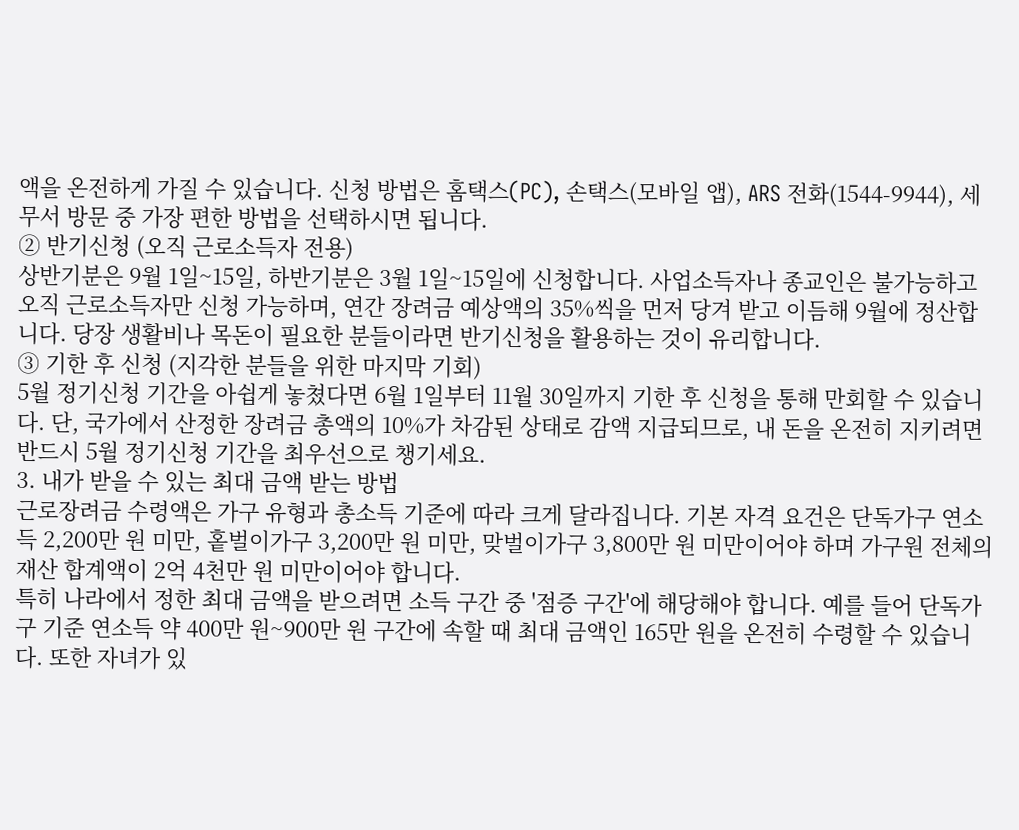액을 온전하게 가질 수 있습니다. 신청 방법은 홈택스(PC), 손택스(모바일 앱), ARS 전화(1544-9944), 세무서 방문 중 가장 편한 방법을 선택하시면 됩니다.
② 반기신청 (오직 근로소득자 전용)
상반기분은 9월 1일~15일, 하반기분은 3월 1일~15일에 신청합니다. 사업소득자나 종교인은 불가능하고 오직 근로소득자만 신청 가능하며, 연간 장려금 예상액의 35%씩을 먼저 당겨 받고 이듬해 9월에 정산합니다. 당장 생활비나 목돈이 필요한 분들이라면 반기신청을 활용하는 것이 유리합니다.
③ 기한 후 신청 (지각한 분들을 위한 마지막 기회)
5월 정기신청 기간을 아쉽게 놓쳤다면 6월 1일부터 11월 30일까지 기한 후 신청을 통해 만회할 수 있습니다. 단, 국가에서 산정한 장려금 총액의 10%가 차감된 상태로 감액 지급되므로, 내 돈을 온전히 지키려면 반드시 5월 정기신청 기간을 최우선으로 챙기세요.
3. 내가 받을 수 있는 최대 금액 받는 방법
근로장려금 수령액은 가구 유형과 총소득 기준에 따라 크게 달라집니다. 기본 자격 요건은 단독가구 연소득 2,200만 원 미만, 홑벌이가구 3,200만 원 미만, 맞벌이가구 3,800만 원 미만이어야 하며 가구원 전체의 재산 합계액이 2억 4천만 원 미만이어야 합니다.
특히 나라에서 정한 최대 금액을 받으려면 소득 구간 중 '점증 구간'에 해당해야 합니다. 예를 들어 단독가구 기준 연소득 약 400만 원~900만 원 구간에 속할 때 최대 금액인 165만 원을 온전히 수령할 수 있습니다. 또한 자녀가 있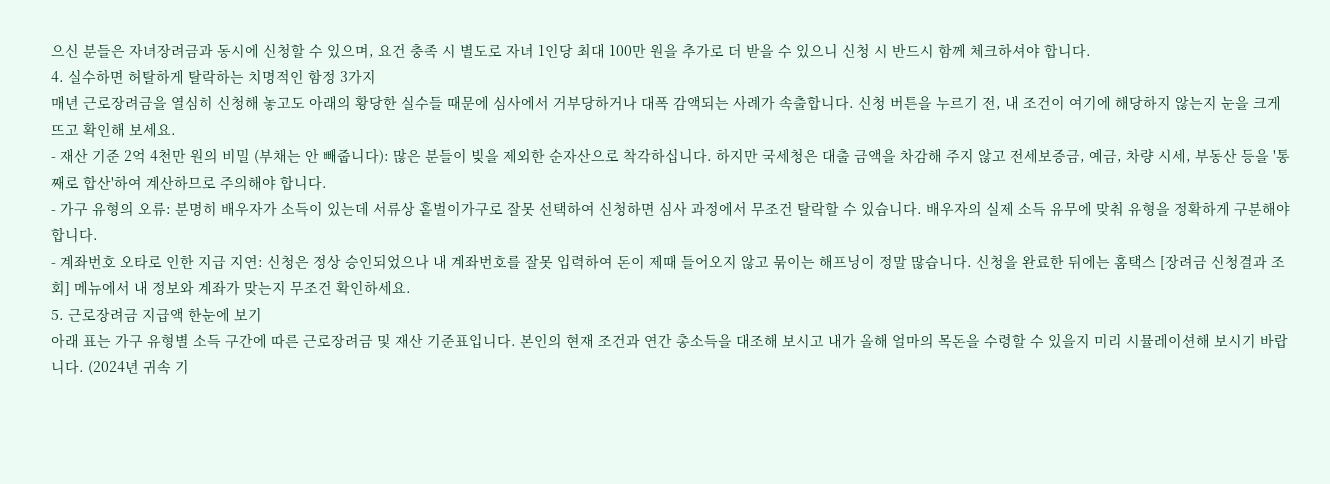으신 분들은 자녀장려금과 동시에 신청할 수 있으며, 요건 충족 시 별도로 자녀 1인당 최대 100만 원을 추가로 더 받을 수 있으니 신청 시 반드시 함께 체크하셔야 합니다.
4. 실수하면 허탈하게 탈락하는 치명적인 함정 3가지
매년 근로장려금을 열심히 신청해 놓고도 아래의 황당한 실수들 때문에 심사에서 거부당하거나 대폭 감액되는 사례가 속출합니다. 신청 버튼을 누르기 전, 내 조건이 여기에 해당하지 않는지 눈을 크게 뜨고 확인해 보세요.
- 재산 기준 2억 4천만 원의 비밀 (부채는 안 빼줍니다): 많은 분들이 빚을 제외한 순자산으로 착각하십니다. 하지만 국세청은 대출 금액을 차감해 주지 않고 전세보증금, 예금, 차량 시세, 부동산 등을 '통째로 합산'하여 계산하므로 주의해야 합니다.
- 가구 유형의 오류: 분명히 배우자가 소득이 있는데 서류상 홑벌이가구로 잘못 선택하여 신청하면 심사 과정에서 무조건 탈락할 수 있습니다. 배우자의 실제 소득 유무에 맞춰 유형을 정확하게 구분해야 합니다.
- 계좌번호 오타로 인한 지급 지연: 신청은 정상 승인되었으나 내 계좌번호를 잘못 입력하여 돈이 제때 들어오지 않고 묶이는 해프닝이 정말 많습니다. 신청을 완료한 뒤에는 홈택스 [장려금 신청결과 조회] 메뉴에서 내 정보와 계좌가 맞는지 무조건 확인하세요.
5. 근로장려금 지급액 한눈에 보기
아래 표는 가구 유형별 소득 구간에 따른 근로장려금 및 재산 기준표입니다. 본인의 현재 조건과 연간 총소득을 대조해 보시고 내가 올해 얼마의 목돈을 수령할 수 있을지 미리 시뮬레이션해 보시기 바랍니다. (2024년 귀속 기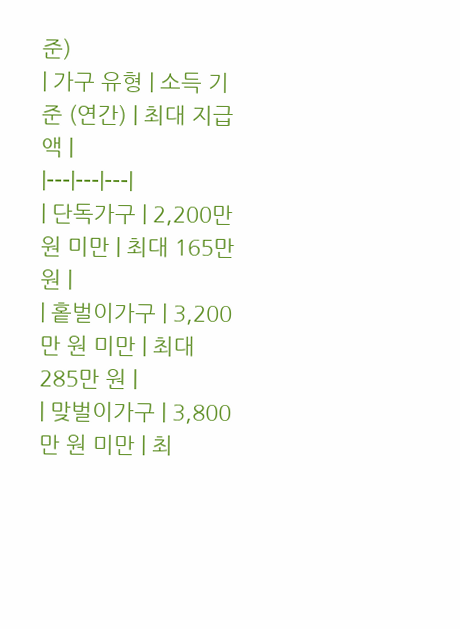준)
| 가구 유형 | 소득 기준 (연간) | 최대 지급액 |
|---|---|---|
| 단독가구 | 2,200만 원 미만 | 최대 165만 원 |
| 홑벌이가구 | 3,200만 원 미만 | 최대 285만 원 |
| 맞벌이가구 | 3,800만 원 미만 | 최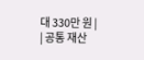대 330만 원 |
| 공통 재산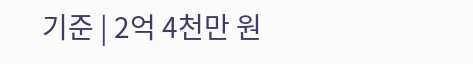기준 | 2억 4천만 원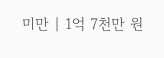미만 | 1억 7천만 원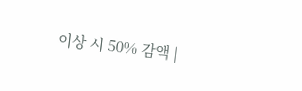이상 시 50% 감액 |